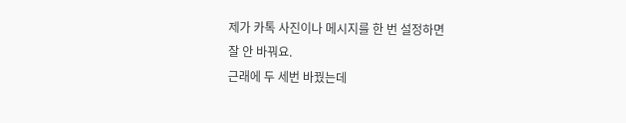제가 카톡 사진이나 메시지를 한 번 설정하면
잘 안 바꿔요.
근래에 두 세번 바꿨는데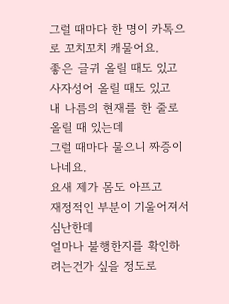그럴 때마다 한 명이 카톡으로 꼬치꼬치 캐물어요.
좋은 글귀 올릴 때도 있고
사자성어 올릴 때도 있고
내 나름의 현재를 한 줄로 올릴 때 있는데
그럴 때마다 물으니 짜증이 나네요.
요새 제가 몸도 아프고
재정적인 부분이 기울어져서 심난한데
얼마나 불행한지를 확인하려는건가 싶을 정도로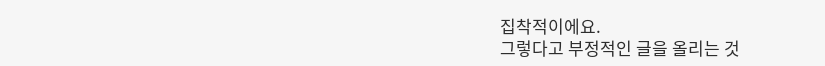집착적이에요.
그렇다고 부정적인 글을 올리는 것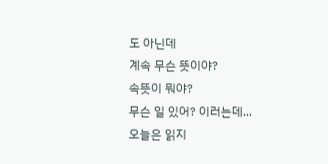도 아닌데
계속 무슨 뜻이야?
속뜻이 뭐야?
무슨 일 있어? 이러는데...
오늘은 읽지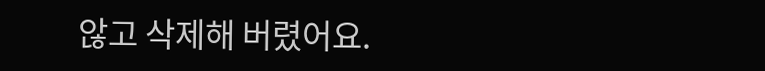않고 삭제해 버렸어요.